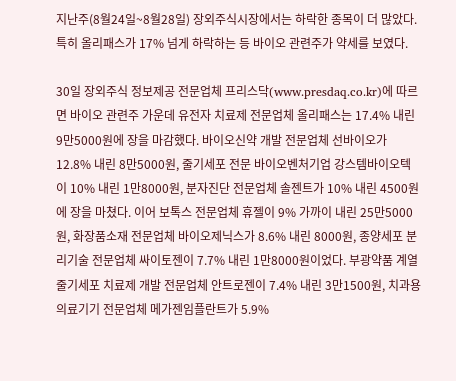지난주(8월24일~8월28일) 장외주식시장에서는 하락한 종목이 더 많았다. 특히 올리패스가 17% 넘게 하락하는 등 바이오 관련주가 약세를 보였다.

30일 장외주식 정보제공 전문업체 프리스닥(www.presdaq.co.kr)에 따르면 바이오 관련주 가운데 유전자 치료제 전문업체 올리패스는 17.4% 내린 9만5000원에 장을 마감했다. 바이오신약 개발 전문업체 선바이오가 12.8% 내린 8만5000원, 줄기세포 전문 바이오벤처기업 강스템바이오텍이 10% 내린 1만8000원, 분자진단 전문업체 솔젠트가 10% 내린 4500원에 장을 마쳤다. 이어 보톡스 전문업체 휴젤이 9% 가까이 내린 25만5000원, 화장품소재 전문업체 바이오제닉스가 8.6% 내린 8000원, 종양세포 분리기술 전문업체 싸이토젠이 7.7% 내린 1만8000원이었다. 부광약품 계열 줄기세포 치료제 개발 전문업체 안트로젠이 7.4% 내린 3만1500원, 치과용 의료기기 전문업체 메가젠임플란트가 5.9%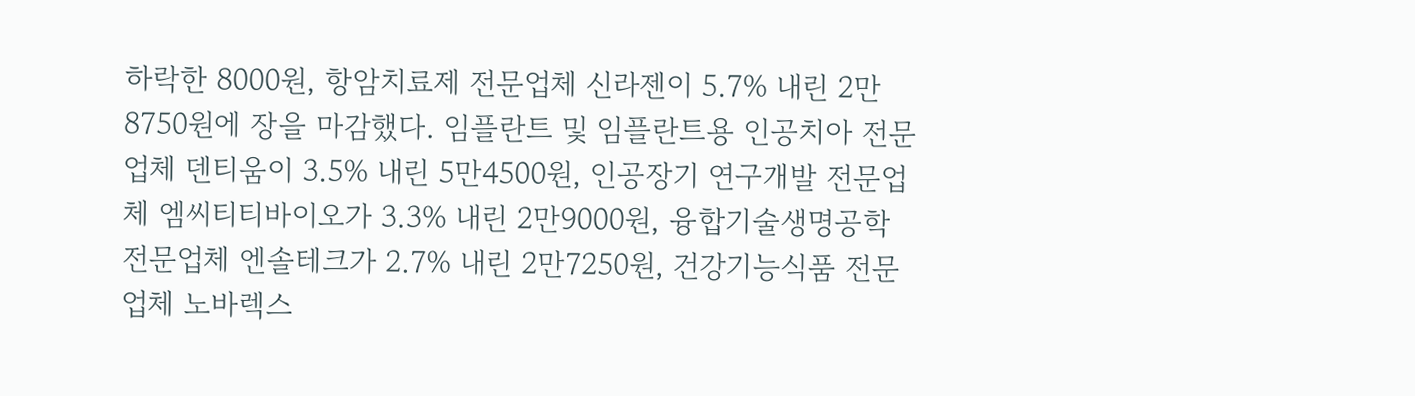하락한 8000원, 항암치료제 전문업체 신라젠이 5.7% 내린 2만8750원에 장을 마감했다. 임플란트 및 임플란트용 인공치아 전문업체 덴티움이 3.5% 내린 5만4500원, 인공장기 연구개발 전문업체 엠씨티티바이오가 3.3% 내린 2만9000원, 융합기술생명공학 전문업체 엔솔테크가 2.7% 내린 2만7250원, 건강기능식품 전문업체 노바렉스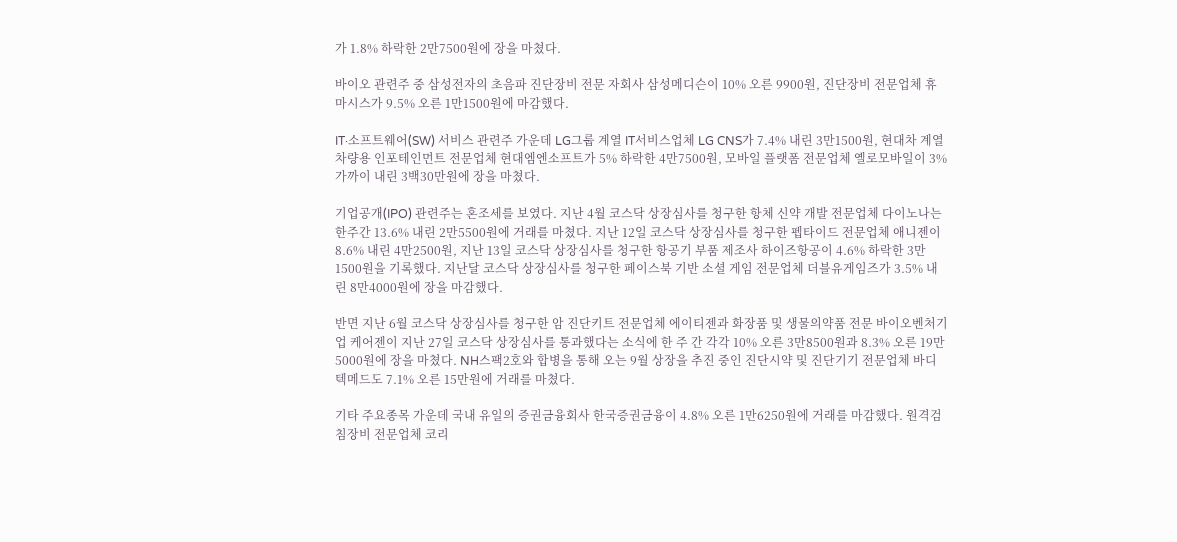가 1.8% 하락한 2만7500원에 장을 마쳤다.

바이오 관련주 중 삼성전자의 초음파 진단장비 전문 자회사 삼성메디슨이 10% 오른 9900원, 진단장비 전문업체 휴마시스가 9.5% 오른 1만1500원에 마감했다.

IT·소프트웨어(SW) 서비스 관련주 가운데 LG그룹 계열 IT서비스업체 LG CNS가 7.4% 내린 3만1500원, 현대차 계열 차량용 인포테인먼트 전문업체 현대엠엔소프트가 5% 하락한 4만7500원, 모바일 플랫폼 전문업체 옐로모바일이 3% 가까이 내린 3백30만원에 장을 마쳤다.

기업공개(IPO) 관련주는 혼조세를 보였다. 지난 4월 코스닥 상장심사를 청구한 항체 신약 개발 전문업체 다이노나는 한주간 13.6% 내린 2만5500원에 거래를 마쳤다. 지난 12일 코스닥 상장심사를 청구한 펩타이드 전문업체 애니젠이 8.6% 내린 4만2500원, 지난 13일 코스닥 상장심사를 청구한 항공기 부품 제조사 하이즈항공이 4.6% 하락한 3만1500원을 기록했다. 지난달 코스닥 상장심사를 청구한 페이스북 기반 소셜 게임 전문업체 더블유게임즈가 3.5% 내린 8만4000원에 장을 마감했다.

반면 지난 6월 코스닥 상장심사를 청구한 암 진단키트 전문업체 에이티젠과 화장품 및 생물의약품 전문 바이오벤처기업 케어젠이 지난 27일 코스닥 상장심사를 통과했다는 소식에 한 주 간 각각 10% 오른 3만8500원과 8.3% 오른 19만5000원에 장을 마쳤다. NH스팩2호와 합병을 통해 오는 9월 상장을 추진 중인 진단시약 및 진단기기 전문업체 바디텍메드도 7.1% 오른 15만원에 거래를 마쳤다.

기타 주요종목 가운데 국내 유일의 증권금융회사 한국증권금융이 4.8% 오른 1만6250원에 거래를 마감했다. 원격검침장비 전문업체 코리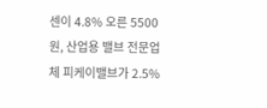센이 4.8% 오른 5500원, 산업용 밸브 전문업체 피케이밸브가 2.5%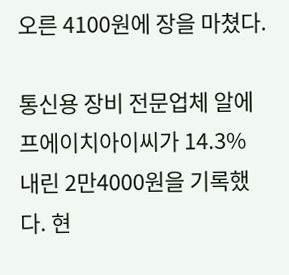오른 4100원에 장을 마쳤다.

통신용 장비 전문업체 알에프에이치아이씨가 14.3% 내린 2만4000원을 기록했다. 현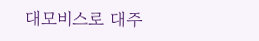대모비스로 대주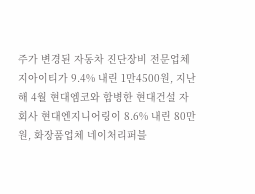주가 변경된 자동차 진단장비 전문업체 지아이티가 9.4% 내린 1만4500원, 지난해 4월 현대엠코와 합병한 현대건설 자회사 현대엔지니어링이 8.6% 내린 80만원, 화장품업체 네이처리퍼블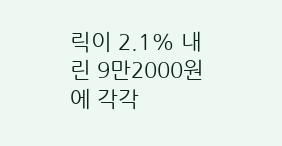릭이 2.1% 내린 9만2000원에 각각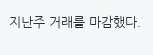지난주 거래를 마감했다.